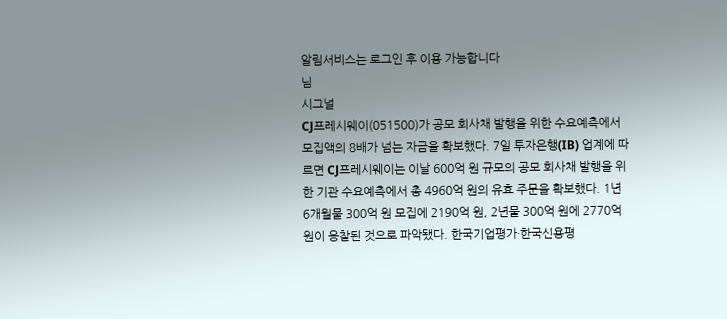알림서비스는 로그인 후 이용 가능합니다
님
시그널
CJ프레시웨이(051500)가 공모 회사채 발행을 위한 수요예측에서 모집액의 8배가 넘는 자금을 확보했다. 7일 투자은행(IB) 업계에 따르면 CJ프레시웨이는 이날 600억 원 규모의 공모 회사채 발행을 위한 기관 수요예측에서 총 4960억 원의 유효 주문을 확보했다. 1년 6개월물 300억 원 모집에 2190억 원, 2년물 300억 원에 2770억 원이 응찰된 것으로 파악됐다. 한국기업평가·한국신용평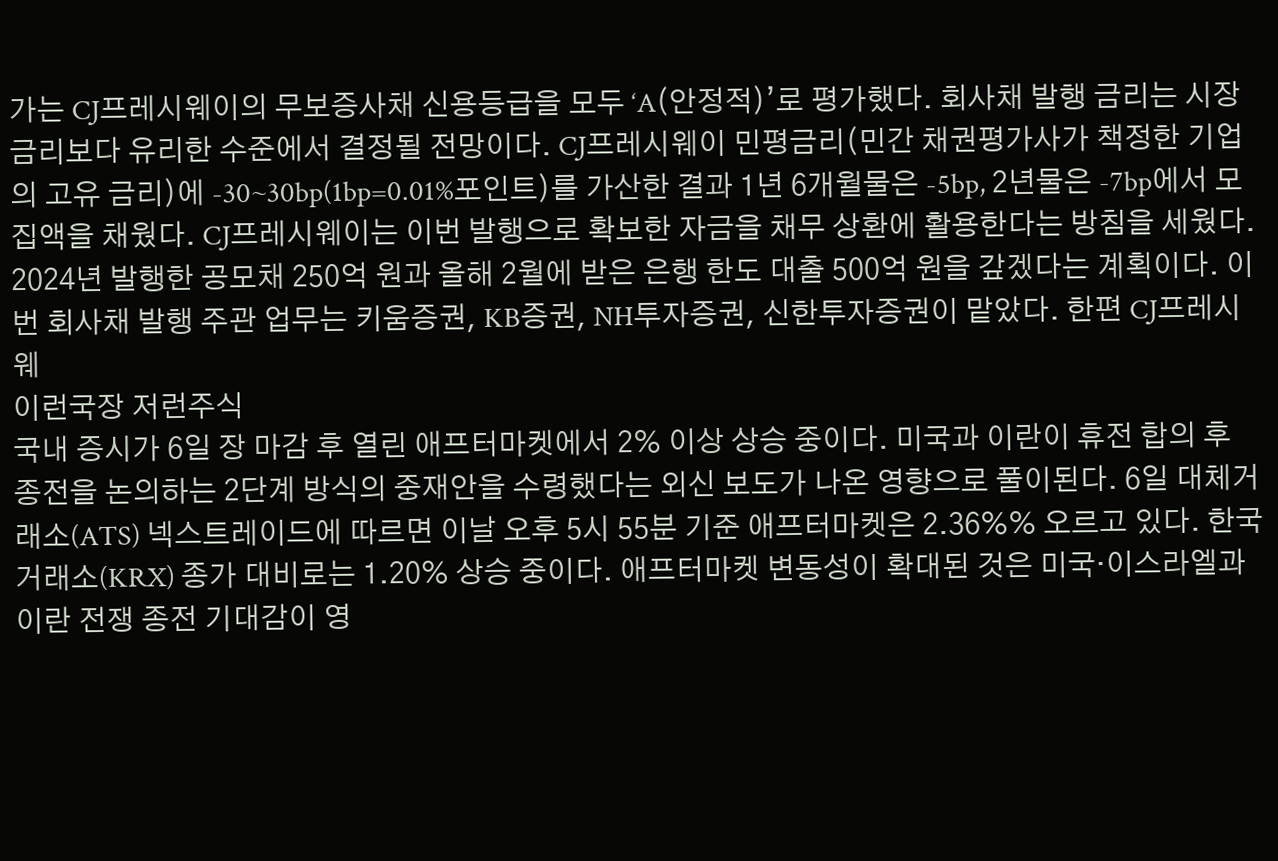가는 CJ프레시웨이의 무보증사채 신용등급을 모두 ‘A(안정적)’로 평가했다. 회사채 발행 금리는 시장 금리보다 유리한 수준에서 결정될 전망이다. CJ프레시웨이 민평금리(민간 채권평가사가 책정한 기업의 고유 금리)에 -30~30bp(1bp=0.01%포인트)를 가산한 결과 1년 6개월물은 -5bp, 2년물은 -7bp에서 모집액을 채웠다. CJ프레시웨이는 이번 발행으로 확보한 자금을 채무 상환에 활용한다는 방침을 세웠다. 2024년 발행한 공모채 250억 원과 올해 2월에 받은 은행 한도 대출 500억 원을 갚겠다는 계획이다. 이번 회사채 발행 주관 업무는 키움증권, KB증권, NH투자증권, 신한투자증권이 맡았다. 한편 CJ프레시웨
이런국장 저런주식
국내 증시가 6일 장 마감 후 열린 애프터마켓에서 2% 이상 상승 중이다. 미국과 이란이 휴전 합의 후 종전을 논의하는 2단계 방식의 중재안을 수령했다는 외신 보도가 나온 영향으로 풀이된다. 6일 대체거래소(ATS) 넥스트레이드에 따르면 이날 오후 5시 55분 기준 애프터마켓은 2.36%% 오르고 있다. 한국거래소(KRX) 종가 대비로는 1.20% 상승 중이다. 애프터마켓 변동성이 확대된 것은 미국·이스라엘과 이란 전쟁 종전 기대감이 영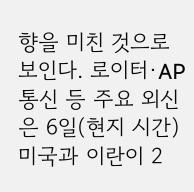향을 미친 것으로 보인다. 로이터·AP 통신 등 주요 외신은 6일(현지 시간) 미국과 이란이 2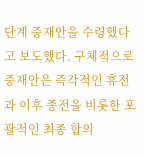단계 중재안을 수령했다고 보도했다. 구체적으로 중재안은 즉각적인 휴전과 이후 종전을 비롯한 포괄적인 최종 합의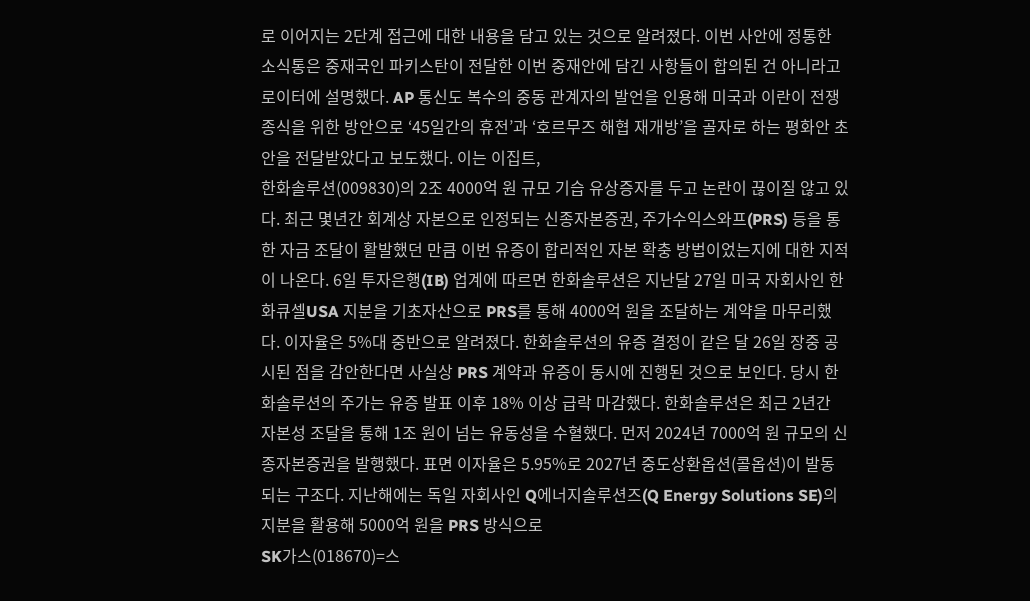로 이어지는 2단계 접근에 대한 내용을 담고 있는 것으로 알려졌다. 이번 사안에 정통한 소식통은 중재국인 파키스탄이 전달한 이번 중재안에 담긴 사항들이 합의된 건 아니라고 로이터에 설명했다. AP 통신도 복수의 중동 관계자의 발언을 인용해 미국과 이란이 전쟁 종식을 위한 방안으로 ‘45일간의 휴전’과 ‘호르무즈 해협 재개방’을 골자로 하는 평화안 초안을 전달받았다고 보도했다. 이는 이집트,
한화솔루션(009830)의 2조 4000억 원 규모 기습 유상증자를 두고 논란이 끊이질 않고 있다. 최근 몇년간 회계상 자본으로 인정되는 신종자본증권, 주가수익스와프(PRS) 등을 통한 자금 조달이 활발했던 만큼 이번 유증이 합리적인 자본 확충 방법이었는지에 대한 지적이 나온다. 6일 투자은행(IB) 업계에 따르면 한화솔루션은 지난달 27일 미국 자회사인 한화큐셀USA 지분을 기초자산으로 PRS를 통해 4000억 원을 조달하는 계약을 마무리했다. 이자율은 5%대 중반으로 알려졌다. 한화솔루션의 유증 결정이 같은 달 26일 장중 공시된 점을 감안한다면 사실상 PRS 계약과 유증이 동시에 진행된 것으로 보인다. 당시 한화솔루션의 주가는 유증 발표 이후 18% 이상 급락 마감했다. 한화솔루션은 최근 2년간 자본성 조달을 통해 1조 원이 넘는 유동성을 수혈했다. 먼저 2024년 7000억 원 규모의 신종자본증권을 발행했다. 표면 이자율은 5.95%로 2027년 중도상환옵션(콜옵션)이 발동되는 구조다. 지난해에는 독일 자회사인 Q에너지솔루션즈(Q Energy Solutions SE)의 지분을 활용해 5000억 원을 PRS 방식으로
SK가스(018670)=스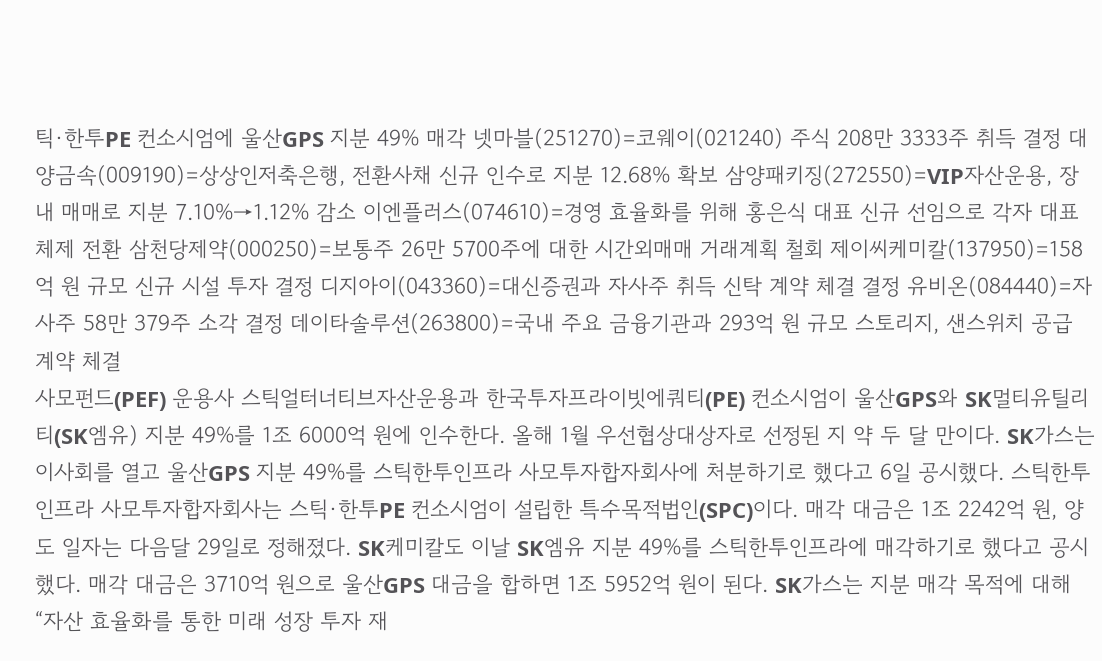틱·한투PE 컨소시엄에 울산GPS 지분 49% 매각 넷마블(251270)=코웨이(021240) 주식 208만 3333주 취득 결정 대양금속(009190)=상상인저축은행, 전환사채 신규 인수로 지분 12.68% 확보 삼양패키징(272550)=VIP자산운용, 장내 매매로 지분 7.10%→1.12% 감소 이엔플러스(074610)=경영 효율화를 위해 홍은식 대표 신규 선임으로 각자 대표 체제 전환 삼천당제약(000250)=보통주 26만 5700주에 대한 시간외매매 거래계획 철회 제이씨케미칼(137950)=158억 원 규모 신규 시설 투자 결정 디지아이(043360)=대신증권과 자사주 취득 신탁 계약 체결 결정 유비온(084440)=자사주 58만 379주 소각 결정 데이타솔루션(263800)=국내 주요 금융기관과 293억 원 규모 스토리지, 샌스위치 공급 계약 체결
사모펀드(PEF) 운용사 스틱얼터너티브자산운용과 한국투자프라이빗에쿼티(PE) 컨소시엄이 울산GPS와 SK멀티유틸리티(SK엠유) 지분 49%를 1조 6000억 원에 인수한다. 올해 1월 우선협상대상자로 선정된 지 약 두 달 만이다. SK가스는 이사회를 열고 울산GPS 지분 49%를 스틱한투인프라 사모투자합자회사에 처분하기로 했다고 6일 공시했다. 스틱한투인프라 사모투자합자회사는 스틱·한투PE 컨소시엄이 설립한 특수목적법인(SPC)이다. 매각 대금은 1조 2242억 원, 양도 일자는 다음달 29일로 정해졌다. SK케미칼도 이날 SK엠유 지분 49%를 스틱한투인프라에 매각하기로 했다고 공시했다. 매각 대금은 3710억 원으로 울산GPS 대금을 합하면 1조 5952억 원이 된다. SK가스는 지분 매각 목적에 대해 “자산 효율화를 통한 미래 성장 투자 재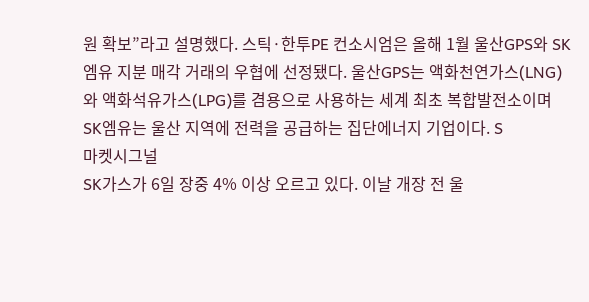원 확보”라고 설명했다. 스틱·한투PE 컨소시엄은 올해 1월 울산GPS와 SK엠유 지분 매각 거래의 우협에 선정됐다. 울산GPS는 액화천연가스(LNG)와 액화석유가스(LPG)를 겸용으로 사용하는 세계 최초 복합발전소이며 SK엠유는 울산 지역에 전력을 공급하는 집단에너지 기업이다. S
마켓시그널
SK가스가 6일 장중 4% 이상 오르고 있다. 이날 개장 전 울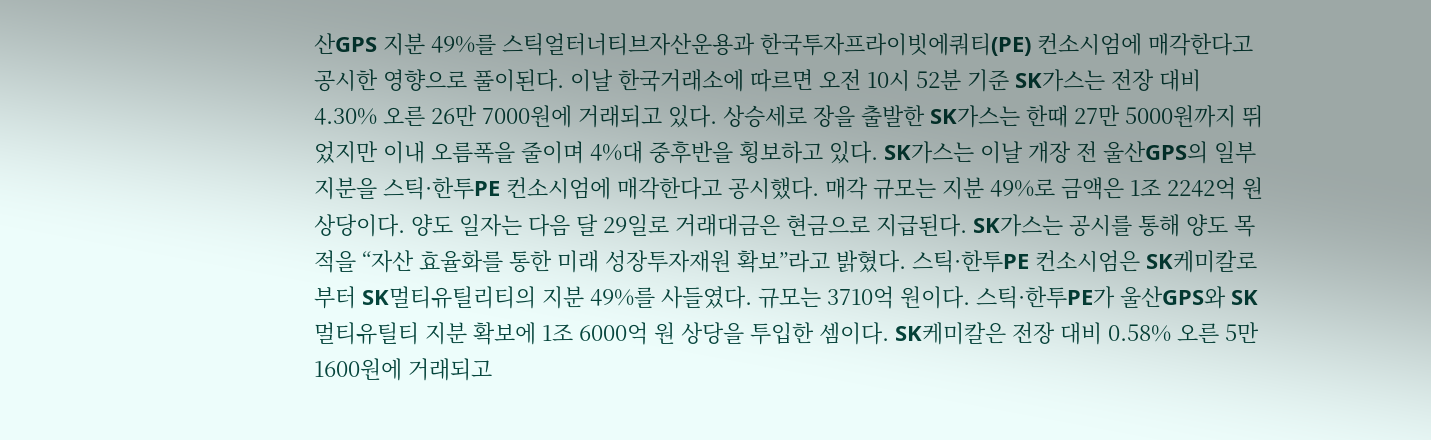산GPS 지분 49%를 스틱얼터너티브자산운용과 한국투자프라이빗에쿼티(PE) 컨소시엄에 매각한다고 공시한 영향으로 풀이된다. 이날 한국거래소에 따르면 오전 10시 52분 기준 SK가스는 전장 대비 4.30% 오른 26만 7000원에 거래되고 있다. 상승세로 장을 출발한 SK가스는 한때 27만 5000원까지 뛰었지만 이내 오름폭을 줄이며 4%대 중후반을 횡보하고 있다. SK가스는 이날 개장 전 울산GPS의 일부 지분을 스틱·한투PE 컨소시엄에 매각한다고 공시했다. 매각 규모는 지분 49%로 금액은 1조 2242억 원 상당이다. 양도 일자는 다음 달 29일로 거래대금은 현금으로 지급된다. SK가스는 공시를 통해 양도 목적을 “자산 효율화를 통한 미래 성장투자재원 확보”라고 밝혔다. 스틱·한투PE 컨소시엄은 SK케미칼로부터 SK멀티유틸리티의 지분 49%를 사들였다. 규모는 3710억 원이다. 스틱·한투PE가 울산GPS와 SK멀티유틸티 지분 확보에 1조 6000억 원 상당을 투입한 셈이다. SK케미칼은 전장 대비 0.58% 오른 5만 1600원에 거래되고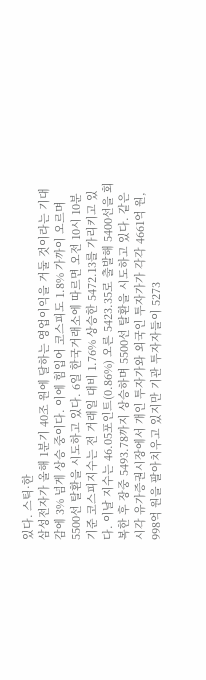있다. 스틱·한
삼성전자가 올해 1분기 40조 원에 달하는 영업이익을 거둘 것이라는 기대감에 3% 넘게 상승 중이다. 이에 힘입어 코스피도 1.8% 가까이 오르며 5500선 탈환을 시도하고 있다. 6일 한국거래소에 따르면 오전 10시 10분 기준 코스피지수는 전 거래일 대비 1.76% 상승한 5472.13를 가리키고 있다. 이날 지수는 46.05포인트(0.86%) 오른 5423.35로 출발해 5400선을 회복한 후 장중 5493.78까지 상승하며 5500선 탈환을 시도하고 있다. 같은 시각 유가증권시장에서 개인 투자가와 외국인 투자가가 각각 4661억 원, 998억 원을 팔아치우고 있지만 기관 투자자들이 5273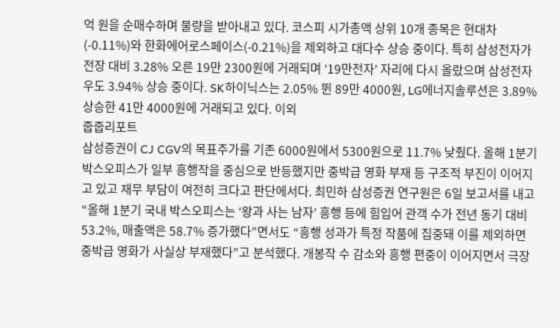억 원을 순매수하며 물량을 받아내고 있다. 코스피 시가총액 상위 10개 종목은 현대차(-0.11%)와 한화에어로스페이스(-0.21%)을 제외하고 대다수 상승 중이다. 특히 삼성전자가 전장 대비 3.28% 오른 19만 2300원에 거래되며 ‘19만전자’ 자리에 다시 올랐으며 삼성전자우도 3.94% 상승 중이다. SK하이닉스는 2.05% 뛴 89만 4000원, LG에너지솔루션은 3.89% 상승한 41만 4000원에 거래되고 있다. 이외
줍줍리포트
삼성증권이 CJ CGV의 목표주가를 기존 6000원에서 5300원으로 11.7% 낮췄다. 올해 1분기 박스오피스가 일부 흥행작을 중심으로 반등했지만 중박급 영화 부재 등 구조적 부진이 이어지고 있고 재무 부담이 여전히 크다고 판단에서다. 최민하 삼성증권 연구원은 6일 보고서를 내고 “올해 1분기 국내 박스오피스는 ‘왕과 사는 남자’ 흥행 등에 힘입어 관객 수가 전년 동기 대비 53.2%, 매출액은 58.7% 증가했다”면서도 “흥행 성과가 특정 작품에 집중돼 이를 제외하면 중박급 영화가 사실상 부재했다”고 분석했다. 개봉작 수 감소와 흥행 편중이 이어지면서 극장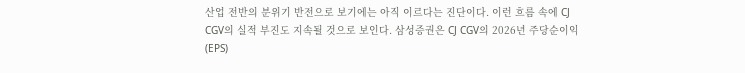산업 전반의 분위기 반전으로 보기에는 아직 이르다는 진단이다. 이런 흐름 속에 CJ CGV의 실적 부진도 지속될 것으로 보인다. 삼성증권은 CJ CGV의 2026년 주당순이익(EPS)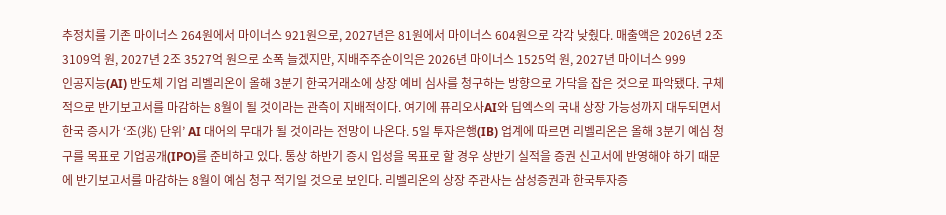추정치를 기존 마이너스 264원에서 마이너스 921원으로, 2027년은 81원에서 마이너스 604원으로 각각 낮췄다. 매출액은 2026년 2조 3109억 원, 2027년 2조 3527억 원으로 소폭 늘겠지만, 지배주주순이익은 2026년 마이너스 1525억 원, 2027년 마이너스 999
인공지능(AI) 반도체 기업 리벨리온이 올해 3분기 한국거래소에 상장 예비 심사를 청구하는 방향으로 가닥을 잡은 것으로 파악됐다. 구체적으로 반기보고서를 마감하는 8월이 될 것이라는 관측이 지배적이다. 여기에 퓨리오사AI와 딥엑스의 국내 상장 가능성까지 대두되면서 한국 증시가 ‘조(兆) 단위’ AI 대어의 무대가 될 것이라는 전망이 나온다. 5일 투자은행(IB) 업계에 따르면 리벨리온은 올해 3분기 예심 청구를 목표로 기업공개(IPO)를 준비하고 있다. 통상 하반기 증시 입성을 목표로 할 경우 상반기 실적을 증권 신고서에 반영해야 하기 때문에 반기보고서를 마감하는 8월이 예심 청구 적기일 것으로 보인다. 리벨리온의 상장 주관사는 삼성증권과 한국투자증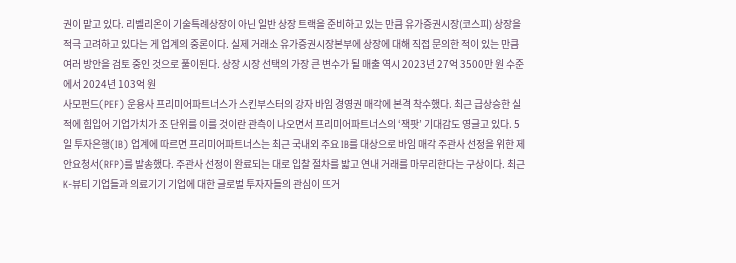권이 맡고 있다. 리벨리온이 기술특례상장이 아닌 일반 상장 트랙을 준비하고 있는 만큼 유가증권시장(코스피) 상장을 적극 고려하고 있다는 게 업계의 중론이다. 실제 거래소 유가증권시장본부에 상장에 대해 직접 문의한 적이 있는 만큼 여러 방안을 검토 중인 것으로 풀이된다. 상장 시장 선택의 가장 큰 변수가 될 매출 역시 2023년 27억 3500만 원 수준에서 2024년 103억 원
사모펀드(PEF) 운용사 프리미어파트너스가 스킨부스터의 강자 바임 경영권 매각에 본격 착수했다. 최근 급상승한 실적에 힘입어 기업가치가 조 단위를 이를 것이란 관측이 나오면서 프리미어파트너스의 ‘잭팟’ 기대감도 영글고 있다. 5일 투자은행(IB) 업계에 따르면 프리미어파트너스는 최근 국내외 주요 IB를 대상으로 바임 매각 주관사 선정을 위한 제안요청서(RFP)를 발송했다. 주관사 선정이 완료되는 대로 입찰 절차를 밟고 연내 거래를 마무리한다는 구상이다. 최근 K-뷰티 기업들과 의료기기 기업에 대한 글로벌 투자자들의 관심이 뜨거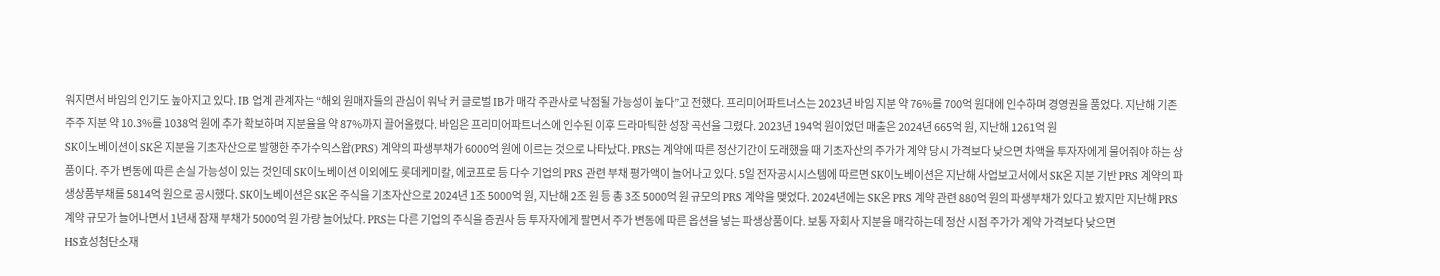워지면서 바임의 인기도 높아지고 있다. IB 업계 관계자는 “해외 원매자들의 관심이 워낙 커 글로벌 IB가 매각 주관사로 낙점될 가능성이 높다”고 전했다. 프리미어파트너스는 2023년 바임 지분 약 76%를 700억 원대에 인수하며 경영권을 품었다. 지난해 기존 주주 지분 약 10.3%를 1038억 원에 추가 확보하며 지분율을 약 87%까지 끌어올렸다. 바임은 프리미어파트너스에 인수된 이후 드라마틱한 성장 곡선을 그렸다. 2023년 194억 원이었던 매출은 2024년 665억 원, 지난해 1261억 원
SK이노베이션이 SK온 지분을 기초자산으로 발행한 주가수익스왑(PRS) 계약의 파생부채가 6000억 원에 이르는 것으로 나타났다. PRS는 계약에 따른 정산기간이 도래했을 때 기초자산의 주가가 계약 당시 가격보다 낮으면 차액을 투자자에게 물어줘야 하는 상품이다. 주가 변동에 따른 손실 가능성이 있는 것인데 SK이노베이션 이외에도 롯데케미칼, 에코프로 등 다수 기업의 PRS 관련 부채 평가액이 늘어나고 있다. 5일 전자공시시스템에 따르면 SK이노베이션은 지난해 사업보고서에서 SK온 지분 기반 PRS 계약의 파생상품부채를 5814억 원으로 공시했다. SK이노베이션은 SK온 주식을 기초자산으로 2024년 1조 5000억 원, 지난해 2조 원 등 총 3조 5000억 원 규모의 PRS 계약을 맺었다. 2024년에는 SK온 PRS 계약 관련 880억 원의 파생부채가 있다고 봤지만 지난해 PRS 계약 규모가 늘어나면서 1년새 잠재 부채가 5000억 원 가량 늘어났다. PRS는 다른 기업의 주식을 증권사 등 투자자에게 팔면서 주가 변동에 따른 옵션을 넣는 파생상품이다. 보통 자회사 지분을 매각하는데 정산 시점 주가가 계약 가격보다 낮으면
HS효성첨단소재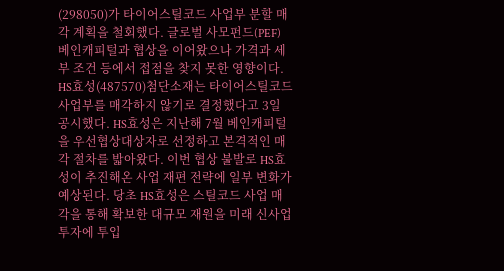(298050)가 타이어스틸코드 사업부 분할 매각 계획을 철회했다. 글로벌 사모펀드(PEF) 베인캐피털과 협상을 이어왔으나 가격과 세부 조건 등에서 접점을 찾지 못한 영향이다. HS효성(487570)첨단소재는 타이어스틸코드 사업부를 매각하지 않기로 결정했다고 3일 공시했다. HS효성은 지난해 7월 베인캐피털을 우선협상대상자로 선정하고 본격적인 매각 절차를 밟아왔다. 이번 협상 불발로 HS효성이 추진해온 사업 재편 전략에 일부 변화가 예상된다. 당초 HS효성은 스틸코드 사업 매각을 통해 확보한 대규모 재원을 미래 신사업 투자에 투입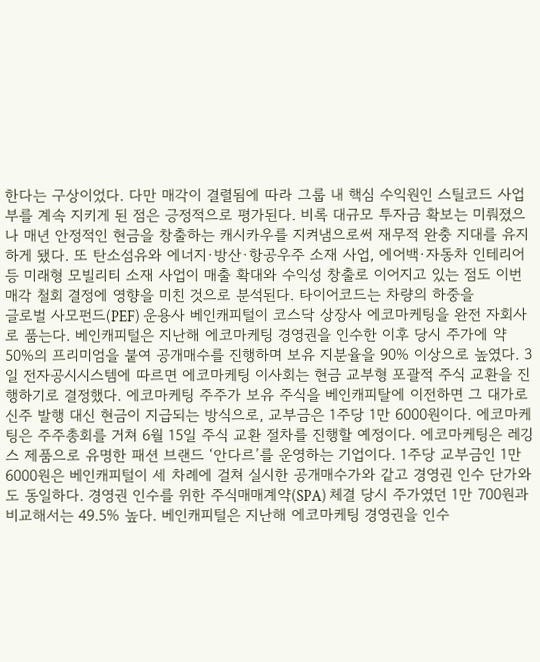한다는 구상이었다. 다만 매각이 결렬됨에 따라 그룹 내 핵심 수익원인 스틸코드 사업부를 계속 지키게 된 점은 긍정적으로 평가된다. 비록 대규모 투자금 확보는 미뤄졌으나 매년 안정적인 현금을 창출하는 캐시카우를 지켜냄으로써 재무적 완충 지대를 유지하게 됐다. 또 탄소섬유와 에너지·방산·항공우주 소재 사업, 에어백·자동차 인테리어 등 미래형 모빌리티 소재 사업이 매출 확대와 수익성 창출로 이어지고 있는 점도 이번 매각 철회 결정에 영향을 미친 것으로 분석된다. 타이어코드는 차량의 하중을
글로벌 사모펀드(PEF) 운용사 베인캐피털이 코스닥 상장사 에코마케팅을 완전 자회사로 품는다. 베인캐피털은 지난해 에코마케팅 경영권을 인수한 이후 당시 주가에 약 50%의 프리미엄을 붙여 공개매수를 진행하며 보유 지분율을 90% 이상으로 높였다. 3일 전자공시시스템에 따르면 에코마케팅 이사회는 현금 교부형 포괄적 주식 교환을 진행하기로 결정했다. 에코마케팅 주주가 보유 주식을 베인캐피탈에 이전하면 그 대가로 신주 발행 대신 현금이 지급되는 방식으로, 교부금은 1주당 1만 6000원이다. 에코마케팅은 주주총회를 거쳐 6월 15일 주식 교환 절차를 진행할 예정이다. 에코마케팅은 레깅스 제품으로 유명한 패션 브랜드 ‘안다르’를 운영하는 기업이다. 1주당 교부금인 1만 6000원은 베인캐피털이 세 차례에 걸쳐 실시한 공개매수가와 같고 경영권 인수 단가와도 동일하다. 경영권 인수를 위한 주식매매계약(SPA) 체결 당시 주가였던 1만 700원과 비교해서는 49.5% 높다. 베인캐피털은 지난해 에코마케팅 경영권을 인수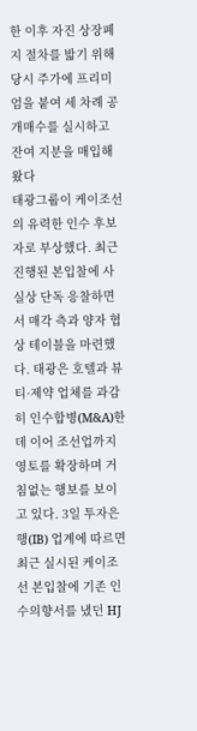한 이후 자진 상장폐지 절차를 밟기 위해 당시 주가에 프리미엄을 붙여 세 차례 공개매수를 실시하고 잔여 지분을 매입해왔다
태광그룹이 케이조선의 유력한 인수 후보자로 부상했다. 최근 진행된 본입찰에 사실상 단독 응찰하면서 매각 측과 양자 협상 테이블을 마련했다. 태광은 호텔과 뷰티·제약 업체를 과감히 인수합병(M&A)한 데 이어 조선업까지 영토를 확장하며 거침없는 행보를 보이고 있다. 3일 투자은행(IB) 업계에 따르면 최근 실시된 케이조선 본입찰에 기존 인수의향서를 냈던 HJ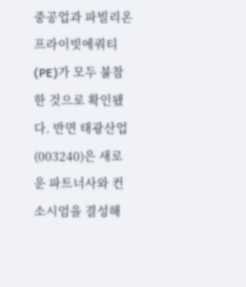중공업과 파빌리온프라이빗에쿼티(PE)가 모두 불참한 것으로 확인됐다. 반면 태광산업(003240)은 새로운 파트너사와 컨소시엄을 결성해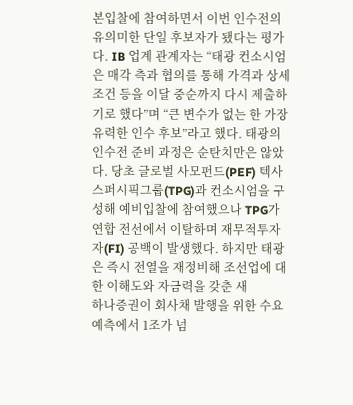본입찰에 참여하면서 이번 인수전의 유의미한 단일 후보자가 됐다는 평가다. IB 업계 관계자는 “태광 컨소시엄은 매각 측과 협의를 통해 가격과 상세 조건 등을 이달 중순까지 다시 제출하기로 했다”며 “큰 변수가 없는 한 가장 유력한 인수 후보”라고 했다. 태광의 인수전 준비 과정은 순탄치만은 않았다. 당초 글로벌 사모펀드(PEF) 텍사스퍼시픽그룹(TPG)과 컨소시엄을 구성해 예비입찰에 참여했으나 TPG가 연합 전선에서 이탈하며 재무적투자자(FI) 공백이 발생했다. 하지만 태광은 즉시 전열을 재정비해 조선업에 대한 이해도와 자금력을 갖춘 새
하나증권이 회사채 발행을 위한 수요예측에서 1조가 넘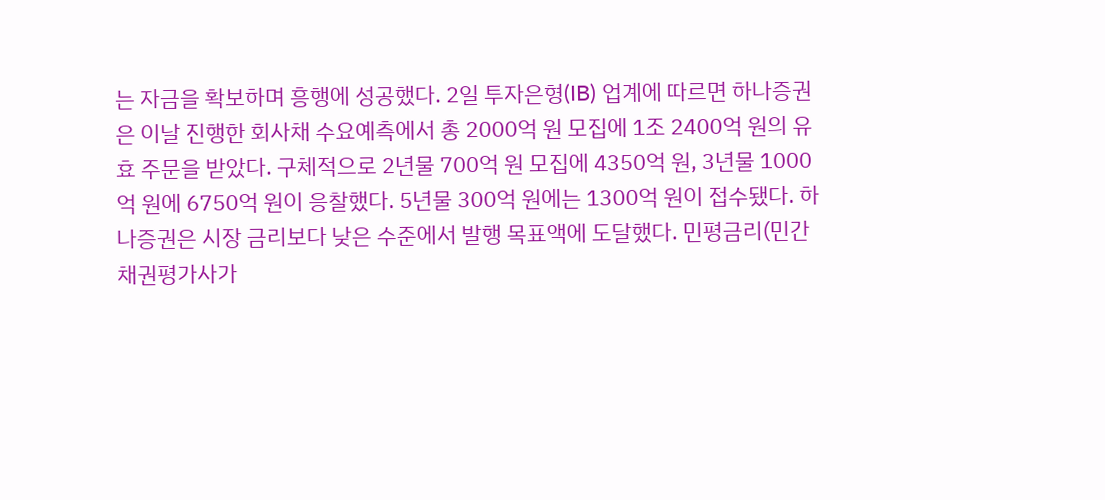는 자금을 확보하며 흥행에 성공했다. 2일 투자은형(IB) 업계에 따르면 하나증권은 이날 진행한 회사채 수요예측에서 총 2000억 원 모집에 1조 2400억 원의 유효 주문을 받았다. 구체적으로 2년물 700억 원 모집에 4350억 원, 3년물 1000억 원에 6750억 원이 응찰했다. 5년물 300억 원에는 1300억 원이 접수됐다. 하나증권은 시장 금리보다 낮은 수준에서 발행 목표액에 도달했다. 민평금리(민간 채권평가사가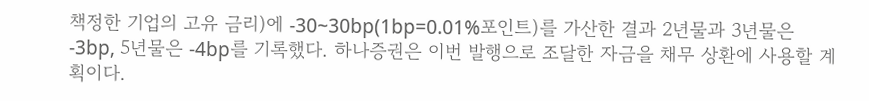책정한 기업의 고유 금리)에 -30~30bp(1bp=0.01%포인트)를 가산한 결과 2년물과 3년물은 -3bp, 5년물은 -4bp를 기록했다. 하나증권은 이번 발행으로 조달한 자금을 채무 상환에 사용할 계획이다.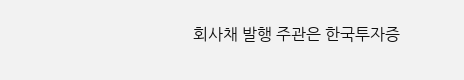회사채 발행 주관은 한국투자증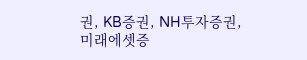권, KB증권, NH투자증권, 미래에셋증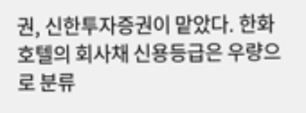권, 신한투자증권이 맡았다. 한화호텔의 회사채 신용등급은 우량으로 분류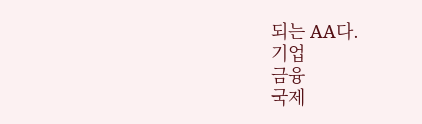되는 AA다.
기업
금융
국제